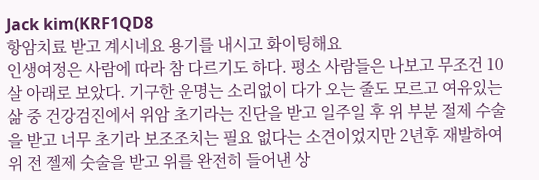Jack kim(KRF1QD8
항암치료 받고 계시네요 용기를 내시고 화이팅해요
인생여정은 사람에 따라 참 다르기도 하다. 평소 사람들은 나보고 무조건 10살 아래로 보았다. 기구한 운명는 소리없이 다가 오는 줄도 모르고 여유있는 삶 중 건강검진에서 위암 초기라는 진단을 받고 일주일 후 위 부분 절제 수술을 받고 너무 초기라 보조조치는 필요 없다는 소견이었지만 2년후 재발하여 위 전 젤제 숫술을 받고 위를 완전히 들어낸 상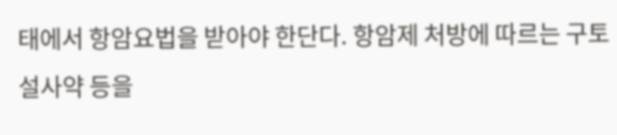태에서 항암요법을 받아야 한단다. 항암제 처방에 따르는 구토 설사약 등을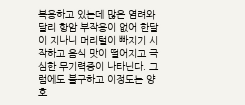복용하고 있는데 많은 염려와 달리 항암 부작용이 없어 한달이 지나니 머리털이 빠지기 시작하고 음식 맛이 떨어지고 극심한 무기력증이 나타닌다. 그럼에도 불구하고 이정도는 양호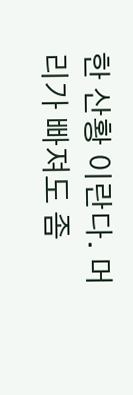한 산황 이란다. 머리가 빠져도 좀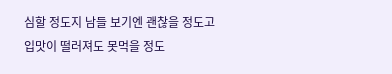심할 정도지 남들 보기엔 괜찮을 정도고 입맛이 떨러져도 못먹을 정도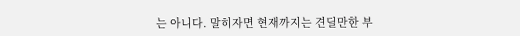는 아니다. 말히자면 현재까지는 견딜만한 부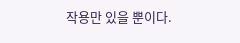작용만 있을 뿐이다.